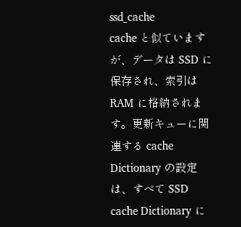ssd_cache
cache と似ていますが、データは SSD に保存され、索引は RAM に格納されます。更新キューに関連する cache Dictionary の設定は、すべて SSD cache Dictionary に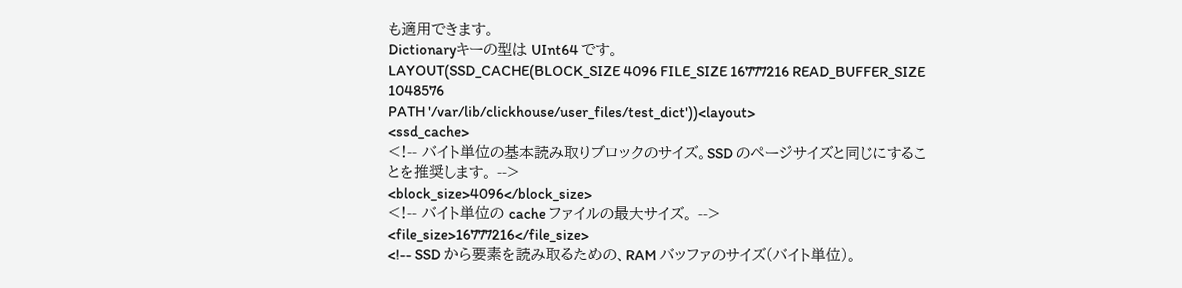も適用できます。
Dictionaryキーの型は UInt64 です。
LAYOUT(SSD_CACHE(BLOCK_SIZE 4096 FILE_SIZE 16777216 READ_BUFFER_SIZE 1048576
PATH '/var/lib/clickhouse/user_files/test_dict'))<layout>
<ssd_cache>
<!-- バイト単位の基本読み取りブロックのサイズ。SSD のページサイズと同じにすることを推奨します。 -->
<block_size>4096</block_size>
<!-- バイト単位の cache ファイルの最大サイズ。 -->
<file_size>16777216</file_size>
<!-- SSD から要素を読み取るための、RAM バッファのサイズ(バイト単位)。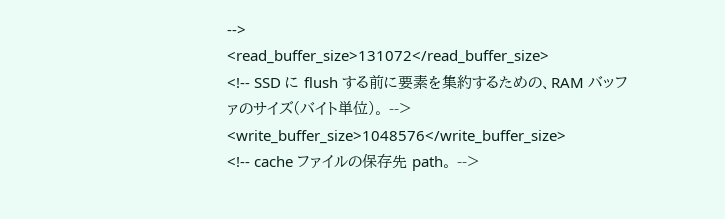-->
<read_buffer_size>131072</read_buffer_size>
<!-- SSD に flush する前に要素を集約するための、RAM バッファのサイズ(バイト単位)。 -->
<write_buffer_size>1048576</write_buffer_size>
<!-- cache ファイルの保存先 path。 -->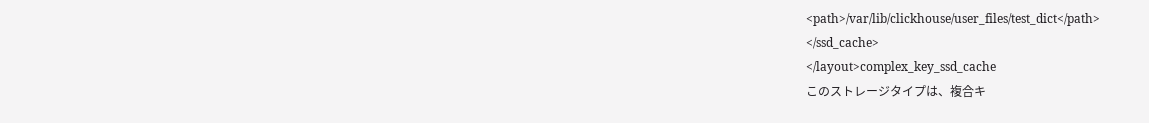<path>/var/lib/clickhouse/user_files/test_dict</path>
</ssd_cache>
</layout>complex_key_ssd_cache
このストレージタイプは、複合キ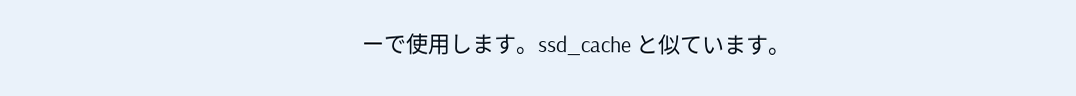ーで使用します。ssd_cache と似ています。